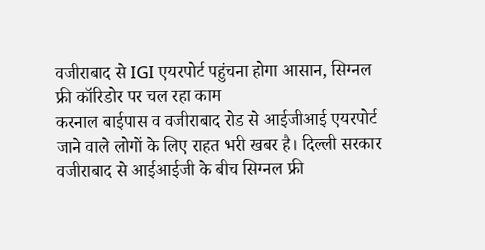वजीराबाद से IGI एयरपोर्ट पहुंचना होगा आसान, सिग्नल फ्री कॉरिडोर पर चल रहा काम
करनाल बाईपास व वजीराबाद रोड से आईजीआई एयरपोर्ट जाने वाले लोगों के लिए राहत भरी खबर है। दिल्ली सरकार वजीराबाद से आईआईजी के बीच सिग्नल फ्री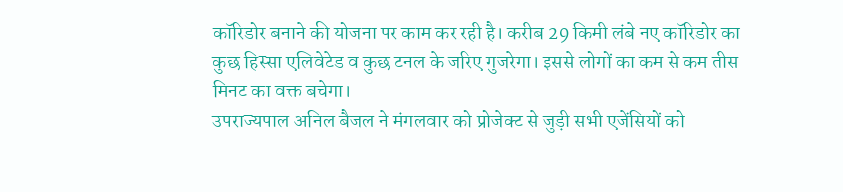कॉरिडोर बनाने की योजना पर काम कर रही है। करीब 29 किमी लंबे नए कॉरिडोर का कुछ हिस्सा एलिवेटेड व कुछ टनल के जरिए गुजरेगा। इससे लोगों का कम से कम तीस मिनट का वक्त बचेगा।
उपराज्यपाल अनिल बैजल ने मंगलवार को प्रोजेक्ट से जुड़ी सभी एजेंसियों को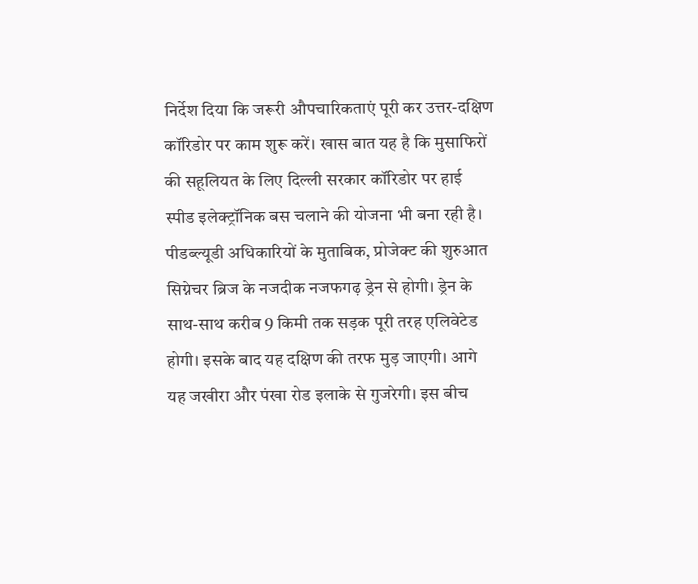निर्देश दिया कि जरूरी औपचारिकताएं पूरी कर उत्तर-दक्षिण कॉरिडोर पर काम शुरू करें। खास बात यह है कि मुसाफिरों की सहूलियत के लिए दिल्ली सरकार कॉरिडोर पर हाई स्पीड इलेक्ट्रॉनिक बस चलाने की योजना भी बना रही है।
पीडब्ल्यूडी अधिकारियों के मुताबिक, प्रोजेक्ट की शुरुआत सिग्नेचर ब्रिज के नजदीक नजफगढ़ ड्रेन से होगी। ड्रेन के साथ-साथ करीब 9 किमी तक सड़क पूरी तरह एलिवेटेड होगी। इसके बाद यह दक्षिण की तरफ मुड़ जाएगी। आगे यह जखीरा और पंखा रोड इलाके से गुजरेगी। इस बीच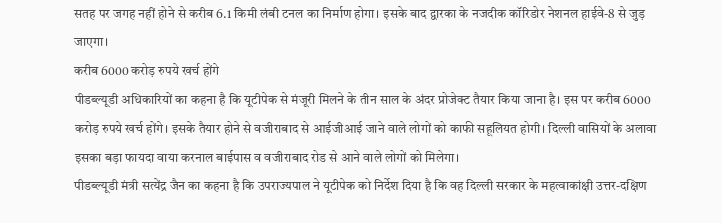सतह पर जगह नहीं होने से करीब 6.1 किमी लंबी टनल का निर्माण होगा। इसके बाद द्वारका के नजदीक कॉरिडोर नेशनल हाईवे-8 से जुड़ जाएगा।
करीब 6000 करोड़ रुपये खर्च होंगे
पीडब्ल्यूडी अधिकारियों का कहना है कि यूटीपेक से मंजूरी मिलने के तीन साल के अंदर प्रोजेक्ट तैयार किया जाना है। इस पर करीब 6000 करोड़ रुपये खर्च होंगे। इसके तैयार होने से वजीराबाद से आईजीआई जाने वाले लोगों को काफी सहूलियत होगी। दिल्ली वासियों के अलावा इसका बड़ा फायदा वाया करनाल बाईपास व वजीराबाद रोड से आने वाले लोगों को मिलेगा।
पीडब्ल्यूडी मंत्री सत्येंद्र जैन का कहना है कि उपराज्यपाल ने यूटीपेक को निर्देश दिया है कि वह दिल्ली सरकार के महत्वाकांक्षी उत्तर-दक्षिण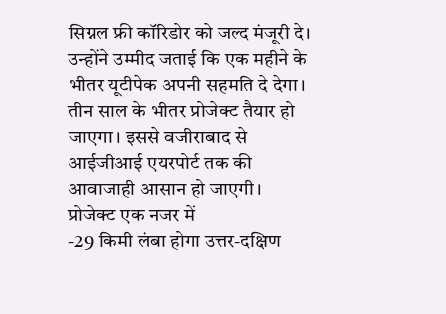सिग्नल फ्री कॉरिडोर को जल्द मंजूरी दे। उन्होंने उम्मीद जताई कि एक महीने के भीतर यूटीपेक अपनी सहमति दे देगा। तीन साल के भीतर प्रोजेक्ट तैयार हो जाएगा। इससे वजीराबाद से आईजीआई एयरपोर्ट तक की आवाजाही आसान हो जाएगी।
प्रोजेक्ट एक नजर में
-29 किमी लंबा होगा उत्तर-दक्षिण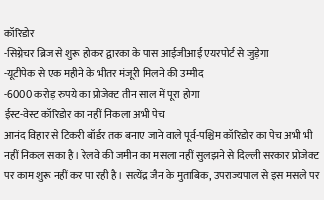कॉरिडोर
-सिग्नेचर ब्रिज से शुरू होकर द्वारका के पास आईजीआई एयरपोर्ट से जुड़ेगा
-यूटीपेक से एक महीने के भीतर मंजूरी मिलने की उम्मीद
-6000 करोड़ रुपये का प्रोजेक्ट तीन साल में पूरा होगा
ईस्ट-वेस्ट कॉरिडोर का नहीं निकला अभी पेच
आनंद विहार से टिकरी बॉर्डर तक बनाए जाने वाले पूर्व-पश्चिम कॉरिडोर का पेच अभी भी नहीं निकल सका है। रेलवे की जमीन का मसला नहीं सुलझने से दिल्ली सरकार प्रोजेक्ट पर काम शुरू नहीं कर पा रही है। सत्येंद्र जैन के मुताबिक, उपराज्यपाल से इस मसले पर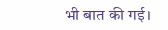भी बात की गई।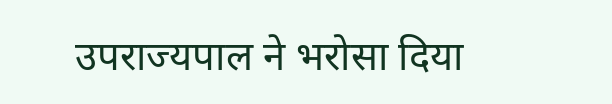उपराज्यपाल ने भरोसा दिया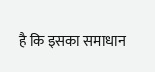है कि इसका समाधान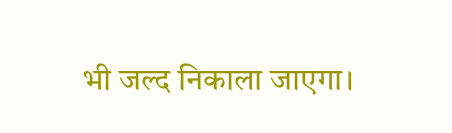भी जल्द निकाला जाएगा।